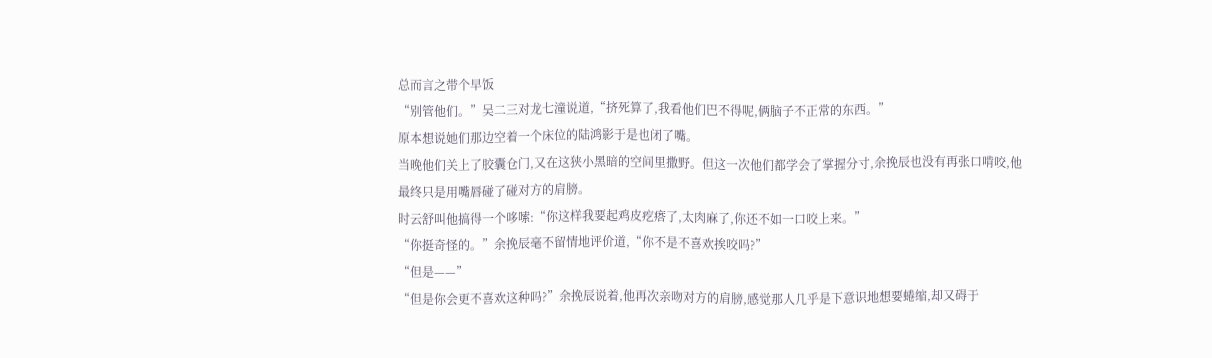总而言之带个早饭
“别管他们。”吴二三对龙七潼说道,“挤死算了,我看他们巴不得呢,俩脑子不正常的东西。”
原本想说她们那边空着一个床位的陆鸿影于是也闭了嘴。
当晚他们关上了胶囊仓门,又在这狭小黑暗的空间里撒野。但这一次他们都学会了掌握分寸,余挽辰也没有再张口啃咬,他最终只是用嘴唇碰了碰对方的肩膀。
时云舒叫他搞得一个哆嗦:“你这样我要起鸡皮疙瘩了,太肉麻了,你还不如一口咬上来。”
“你挺奇怪的。”余挽辰毫不留情地评价道,“你不是不喜欢挨咬吗?”
“但是——”
“但是你会更不喜欢这种吗?”余挽辰说着,他再次亲吻对方的肩膀,感觉那人几乎是下意识地想要蜷缩,却又碍于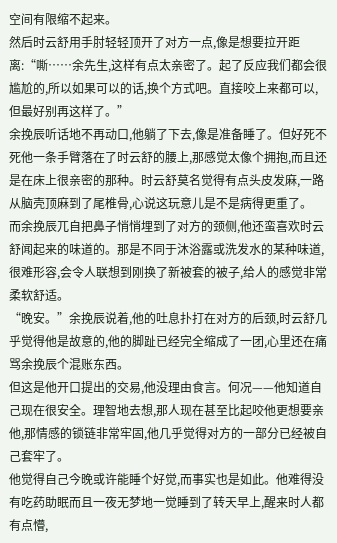空间有限缩不起来。
然后时云舒用手肘轻轻顶开了对方一点,像是想要拉开距离:“嘶……余先生,这样有点太亲密了。起了反应我们都会很尴尬的,所以如果可以的话,换个方式吧。直接咬上来都可以,但最好别再这样了。”
余挽辰听话地不再动口,他躺了下去,像是准备睡了。但好死不死他一条手臂落在了时云舒的腰上,那感觉太像个拥抱,而且还是在床上很亲密的那种。时云舒莫名觉得有点头皮发麻,一路从脑壳顶麻到了尾椎骨,心说这玩意儿是不是病得更重了。
而余挽辰兀自把鼻子悄悄埋到了对方的颈侧,他还蛮喜欢时云舒闻起来的味道的。那是不同于沐浴露或洗发水的某种味道,很难形容,会令人联想到刚换了新被套的被子,给人的感觉非常柔软舒适。
“晚安。”余挽辰说着,他的吐息扑打在对方的后颈,时云舒几乎觉得他是故意的,他的脚趾已经完全缩成了一团,心里还在痛骂余挽辰个混账东西。
但这是他开口提出的交易,他没理由食言。何况——他知道自己现在很安全。理智地去想,那人现在甚至比起咬他更想要亲他,那情感的锁链非常牢固,他几乎觉得对方的一部分已经被自己套牢了。
他觉得自己今晚或许能睡个好觉,而事实也是如此。他难得没有吃药助眠而且一夜无梦地一觉睡到了转天早上,醒来时人都有点懵,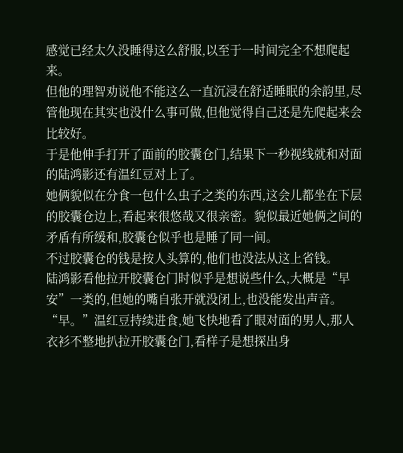感觉已经太久没睡得这么舒服,以至于一时间完全不想爬起来。
但他的理智劝说他不能这么一直沉浸在舒适睡眠的余韵里,尽管他现在其实也没什么事可做,但他觉得自己还是先爬起来会比较好。
于是他伸手打开了面前的胶囊仓门,结果下一秒视线就和对面的陆鸿影还有温红豆对上了。
她俩貌似在分食一包什么虫子之类的东西,这会儿都坐在下层的胶囊仓边上,看起来很悠哉又很亲密。貌似最近她俩之间的矛盾有所缓和,胶囊仓似乎也是睡了同一间。
不过胶囊仓的钱是按人头算的,他们也没法从这上省钱。
陆鸿影看他拉开胶囊仓门时似乎是想说些什么,大概是“早安”一类的,但她的嘴自张开就没闭上,也没能发出声音。
“早。”温红豆持续进食,她飞快地看了眼对面的男人,那人衣衫不整地扒拉开胶囊仓门,看样子是想探出身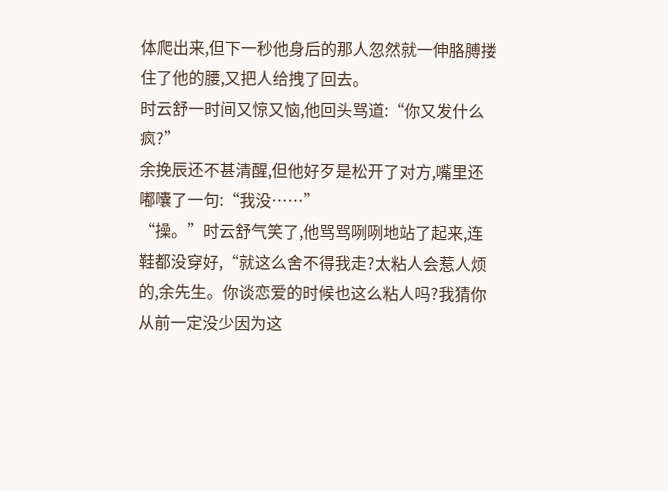体爬出来,但下一秒他身后的那人忽然就一伸胳膊搂住了他的腰,又把人给拽了回去。
时云舒一时间又惊又恼,他回头骂道:“你又发什么疯?”
余挽辰还不甚清醒,但他好歹是松开了对方,嘴里还嘟囔了一句:“我没……”
“操。”时云舒气笑了,他骂骂咧咧地站了起来,连鞋都没穿好,“就这么舍不得我走?太粘人会惹人烦的,余先生。你谈恋爱的时候也这么粘人吗?我猜你从前一定没少因为这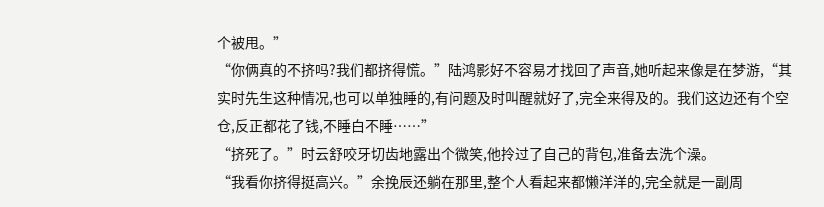个被甩。”
“你俩真的不挤吗?我们都挤得慌。”陆鸿影好不容易才找回了声音,她听起来像是在梦游,“其实时先生这种情况,也可以单独睡的,有问题及时叫醒就好了,完全来得及的。我们这边还有个空仓,反正都花了钱,不睡白不睡……”
“挤死了。”时云舒咬牙切齿地露出个微笑,他拎过了自己的背包,准备去洗个澡。
“我看你挤得挺高兴。”余挽辰还躺在那里,整个人看起来都懒洋洋的,完全就是一副周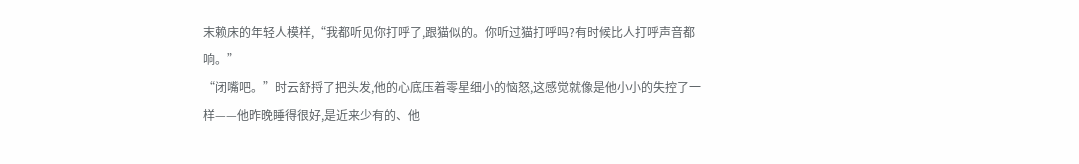末赖床的年轻人模样,“我都听见你打呼了,跟猫似的。你听过猫打呼吗?有时候比人打呼声音都响。”
“闭嘴吧。”时云舒捋了把头发,他的心底压着零星细小的恼怒,这感觉就像是他小小的失控了一样——他昨晚睡得很好,是近来少有的、他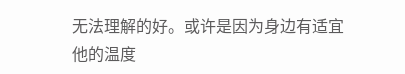无法理解的好。或许是因为身边有适宜他的温度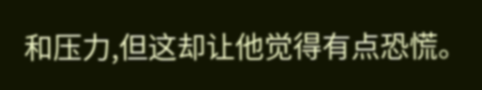和压力,但这却让他觉得有点恐慌。